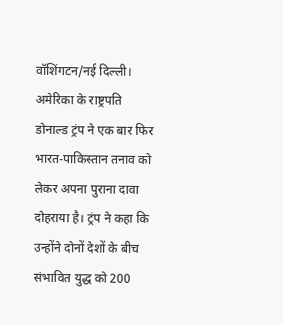वॉशिंगटन/नई दिल्ली। अमेरिका के राष्ट्रपति डोनाल्ड ट्रंप ने एक बार फिर भारत-पाकिस्तान तनाव को लेकर अपना पुराना दावा दोहराया है। ट्रंप ने कहा कि उन्होंने दोनों देशों के बीच संभावित युद्ध को 200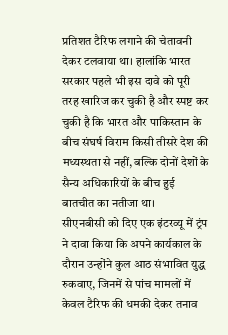प्रतिशत टैरिफ लगाने की चेतावनी देकर टलवाया था। हालांकि भारत सरकार पहले भी इस दावे को पूरी तरह खारिज कर चुकी है और स्पष्ट कर चुकी है कि भारत और पाकिस्तान के बीच संघर्ष विराम किसी तीसरे देश की मध्यस्थता से नहीं, बल्कि दोनों देशों के सैन्य अधिकारियों के बीच हुई बातचीत का नतीजा था।
सीएनबीसी को दिए एक इंटरव्यू में ट्रंप ने दावा किया कि अपने कार्यकाल के दौरान उन्होंने कुल आठ संभावित युद्ध रुकवाए, जिनमें से पांच मामलों में केवल टैरिफ की धमकी देकर तनाव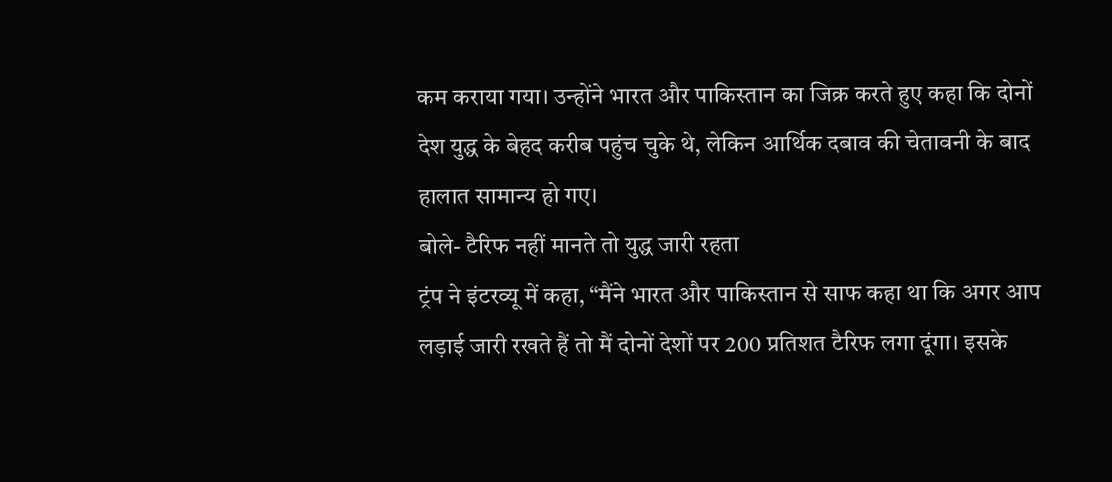कम कराया गया। उन्होंने भारत और पाकिस्तान का जिक्र करते हुए कहा कि दोनों देश युद्ध के बेहद करीब पहुंच चुके थे, लेकिन आर्थिक दबाव की चेतावनी के बाद हालात सामान्य हो गए।
बोले- टैरिफ नहीं मानते तो युद्ध जारी रहता
ट्रंप ने इंटरव्यू में कहा, “मैंने भारत और पाकिस्तान से साफ कहा था कि अगर आप लड़ाई जारी रखते हैं तो मैं दोनों देशों पर 200 प्रतिशत टैरिफ लगा दूंगा। इसके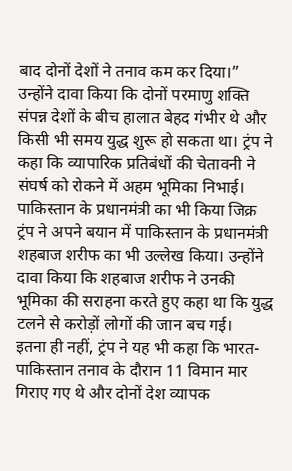बाद दोनों देशों ने तनाव कम कर दिया।”
उन्होंने दावा किया कि दोनों परमाणु शक्ति संपन्न देशों के बीच हालात बेहद गंभीर थे और किसी भी समय युद्ध शुरू हो सकता था। ट्रंप ने कहा कि व्यापारिक प्रतिबंधों की चेतावनी ने संघर्ष को रोकने में अहम भूमिका निभाई।
पाकिस्तान के प्रधानमंत्री का भी किया जिक्र
ट्रंप ने अपने बयान में पाकिस्तान के प्रधानमंत्री शहबाज शरीफ का भी उल्लेख किया। उन्होंने दावा किया कि शहबाज शरीफ ने उनकी भूमिका की सराहना करते हुए कहा था कि युद्ध टलने से करोड़ों लोगों की जान बच गई।
इतना ही नहीं, ट्रंप ने यह भी कहा कि भारत-पाकिस्तान तनाव के दौरान 11 विमान मार गिराए गए थे और दोनों देश व्यापक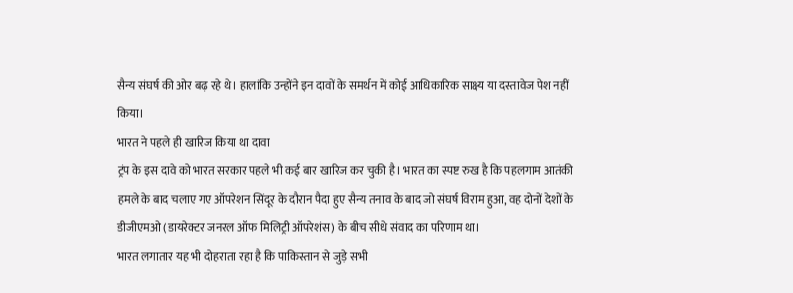सैन्य संघर्ष की ओर बढ़ रहे थे। हालांकि उन्होंने इन दावों के समर्थन में कोई आधिकारिक साक्ष्य या दस्तावेज पेश नहीं किया।
भारत ने पहले ही खारिज किया था दावा
ट्रंप के इस दावे को भारत सरकार पहले भी कई बार खारिज कर चुकी है। भारत का स्पष्ट रुख है कि पहलगाम आतंकी हमले के बाद चलाए गए ऑपरेशन सिंदूर के दौरान पैदा हुए सैन्य तनाव के बाद जो संघर्ष विराम हुआ, वह दोनों देशों के डीजीएमओ (डायरेक्टर जनरल ऑफ मिलिट्री ऑपरेशंस) के बीच सीधे संवाद का परिणाम था।
भारत लगातार यह भी दोहराता रहा है कि पाकिस्तान से जुड़े सभी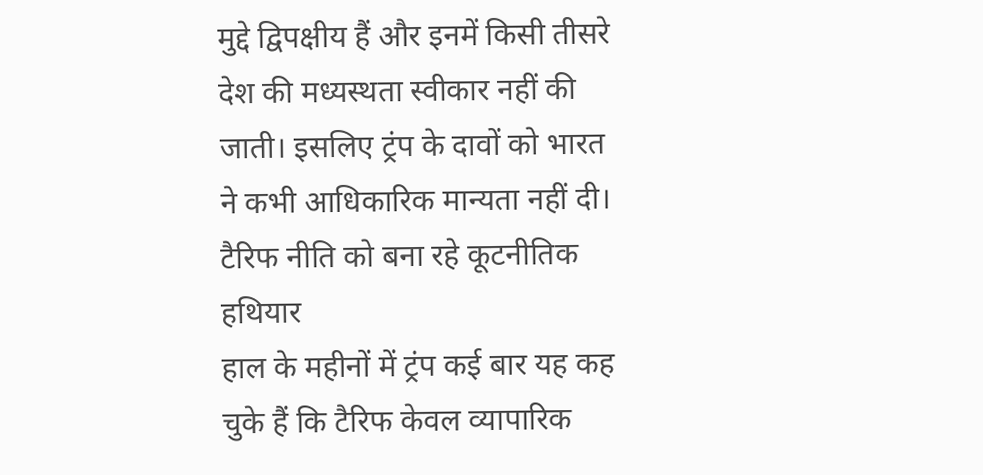मुद्दे द्विपक्षीय हैं और इनमें किसी तीसरे देश की मध्यस्थता स्वीकार नहीं की जाती। इसलिए ट्रंप के दावों को भारत ने कभी आधिकारिक मान्यता नहीं दी।
टैरिफ नीति को बना रहे कूटनीतिक हथियार
हाल के महीनों में ट्रंप कई बार यह कह चुके हैं कि टैरिफ केवल व्यापारिक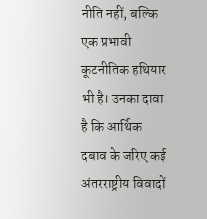नीति नहीं, बल्कि एक प्रभावी कूटनीतिक हथियार भी है। उनका दावा है कि आर्थिक दबाव के जरिए कई अंतरराष्ट्रीय विवादों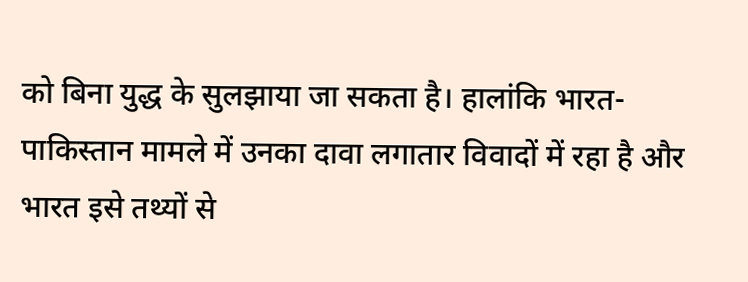को बिना युद्ध के सुलझाया जा सकता है। हालांकि भारत-पाकिस्तान मामले में उनका दावा लगातार विवादों में रहा है और भारत इसे तथ्यों से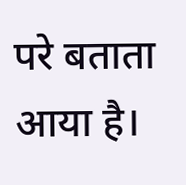परे बताता आया है।